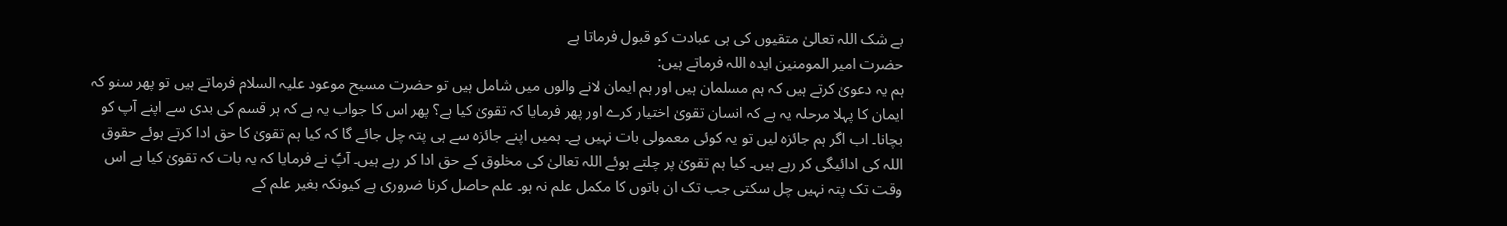بے شک اللہ تعالیٰ متقیوں کی ہی عبادت کو قبول فرماتا ہے
حضرت امیر المومنین ایدہ اللہ فرماتے ہیں:
ہم یہ دعویٰ کرتے ہیں کہ ہم مسلمان ہیں اور ہم ایمان لانے والوں میں شامل ہیں تو حضرت مسیح موعود علیہ السلام فرماتے ہیں تو پھر سنو کہ ایمان کا پہلا مرحلہ یہ ہے کہ انسان تقویٰ اختیار کرے اور پھر فرمایا کہ تقویٰ کیا ہے؟ پھر اس کا جواب یہ ہے کہ ہر قسم کی بدی سے اپنے آپ کو بچانا۔ اب اگر ہم جائزہ لیں تو یہ کوئی معمولی بات نہیں ہے۔ ہمیں اپنے جائزہ سے ہی پتہ چل جائے گا کہ کیا ہم تقویٰ کا حق ادا کرتے ہوئے حقوق اللہ کی ادائیگی کر رہے ہیں۔ کیا ہم تقویٰ پر چلتے ہوئے اللہ تعالیٰ کی مخلوق کے حق ادا کر رہے ہیں۔ آپؑ نے فرمایا کہ یہ بات کہ تقویٰ کیا ہے اس وقت تک پتہ نہیں چل سکتی جب تک ان باتوں کا مکمل علم نہ ہو۔ علم حاصل کرنا ضروری ہے کیونکہ بغیر علم کے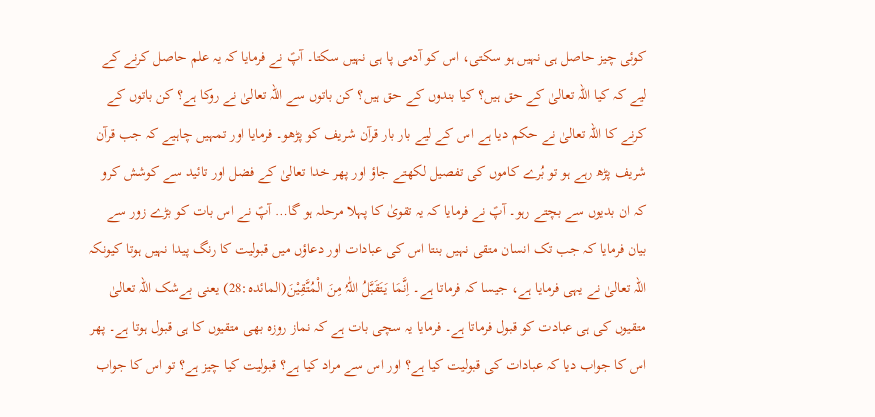کوئی چیز حاصل ہی نہیں ہو سکتی، اس کو آدمی پا ہی نہیں سکتا۔ آپؑ نے فرمایا کہ یہ علم حاصل کرنے کے لیے کہ کیا اللہ تعالیٰ کے حق ہیں؟ کیا بندوں کے حق ہیں؟ کن باتوں سے اللہ تعالیٰ نے روکا ہے؟ کن باتوں کے کرنے کا اللہ تعالیٰ نے حکم دیا ہے اس کے لیے بار بار قرآن شریف کو پڑھو۔ فرمایا اور تمہیں چاہیے کہ جب قرآن شریف پڑھ رہے ہو تو بُرے کاموں کی تفصیل لکھتے جاؤ اور پھر خدا تعالیٰ کے فضل اور تائید سے کوشش کرو کہ ان بدیوں سے بچتے رہو۔ آپؑ نے فرمایا کہ یہ تقویٰ کا پہلا مرحلہ ہو گا… آپؑ نے اس بات کو بڑے زور سے بیان فرمایا کہ جب تک انسان متقی نہیں بنتا اس کی عبادات اور دعاؤں میں قبولیت کا رنگ پیدا نہیں ہوتا کیونکہ اللہ تعالیٰ نے یہی فرمایا ہے، جیسا کہ فرماتا ہے۔ اِنَّمَا یَتَقَبَّلُ اللّٰہُ مِنَ الْمُتَّقِیْنَ(المائدہ:28) یعنی بےشک اللہ تعالیٰ متقیوں کی ہی عبادت کو قبول فرماتا ہے۔ فرمایا یہ سچی بات ہے کہ نماز روزہ بھی متقیوں کا ہی قبول ہوتا ہے۔ پھر اس کا جواب دیا کہ عبادات کی قبولیت کیا ہے؟ اور اس سے مراد کیا ہے؟ قبولیت کیا چیز ہے؟ تو اس کا جواب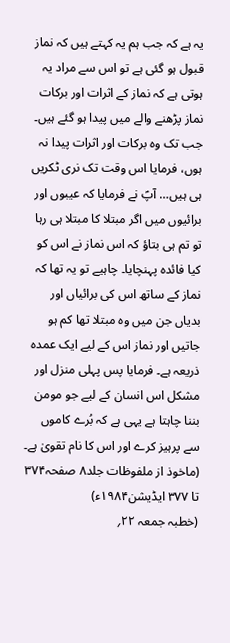یہ ہے کہ جب ہم یہ کہتے ہیں کہ نماز قبول ہو گئی ہے تو اس سے مراد یہ ہوتی ہے کہ نماز کے اثرات اور برکات نماز پڑھنے والے میں پیدا ہو گئے ہیں۔ جب تک وہ برکات اور اثرات پیدا نہ ہوں، فرمایا اس وقت تک نری ٹکریں ہی ہیں… آپؑ نے فرمایا کہ عیبوں اور برائیوں میں اگر مبتلا کا مبتلا ہی رہا تو تم ہی بتاؤ کہ اس نماز نے اس کو کیا فائدہ پہنچایا۔ چاہیے تو یہ تھا کہ نماز کے ساتھ اس کی برائیاں اور بدیاں جن میں وہ مبتلا تھا کم ہو جاتیں اور نماز اس کے لیے ایک عمدہ ذریعہ ہے۔ فرمایا پس پہلی منزل اور مشکل اس انسان کے لیے جو مومن بننا چاہتا ہے یہی ہے کہ بُرے کاموں سے پرہیز کرے اور اس کا نام تقویٰ ہے۔
(ماخوذ از ملفوظات جلد۸ صفحہ۳۷۴ تا ۳۷۷ ایڈیشن۱۹۸۴ء)
(خطبہ جمعہ ۲۲؍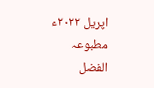اپریل ۲۰۲۲ء مطبوعہ الفضل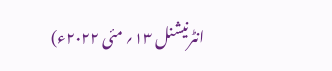انٹرنیشنل ۱۳؍ مئی ۲۰۲۲ء)